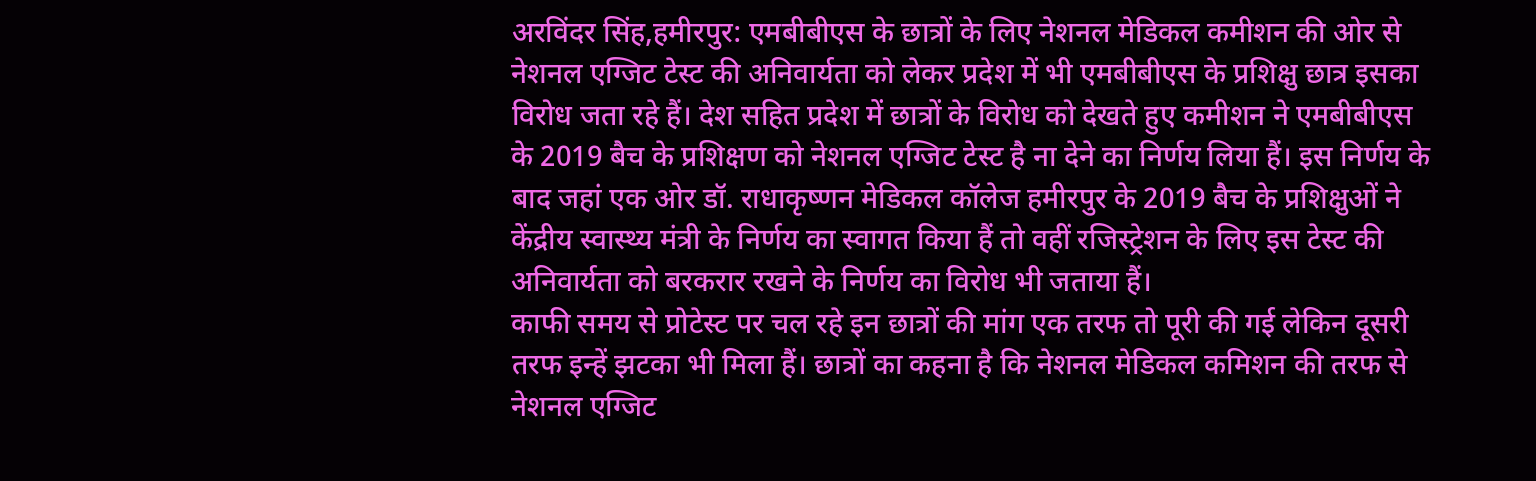अरविंदर सिंह,हमीरपुर: एमबीबीएस के छात्रों के लिए नेशनल मेडिकल कमीशन की ओर से नेशनल एग्जिट टेस्ट की अनिवार्यता को लेकर प्रदेश में भी एमबीबीएस के प्रशिक्षु छात्र इसका विरोध जता रहे हैं। देश सहित प्रदेश में छात्रों के विरोध को देखते हुए कमीशन ने एमबीबीएस के 2019 बैच के प्रशिक्षण को नेशनल एग्जिट टेस्ट है ना देने का निर्णय लिया हैं। इस निर्णय के बाद जहां एक ओर डॉ. राधाकृष्णन मेडिकल कॉलेज हमीरपुर के 2019 बैच के प्रशिक्षुओं ने केंद्रीय स्वास्थ्य मंत्री के निर्णय का स्वागत किया हैं तो वहीं रजिस्ट्रेशन के लिए इस टेस्ट की अनिवार्यता को बरकरार रखने के निर्णय का विरोध भी जताया हैं।
काफी समय से प्रोटेस्ट पर चल रहे इन छात्रों की मांग एक तरफ तो पूरी की गई लेकिन दूसरी तरफ इन्हें झटका भी मिला हैं। छात्रों का कहना है कि नेशनल मेडिकल कमिशन की तरफ से नेशनल एग्जिट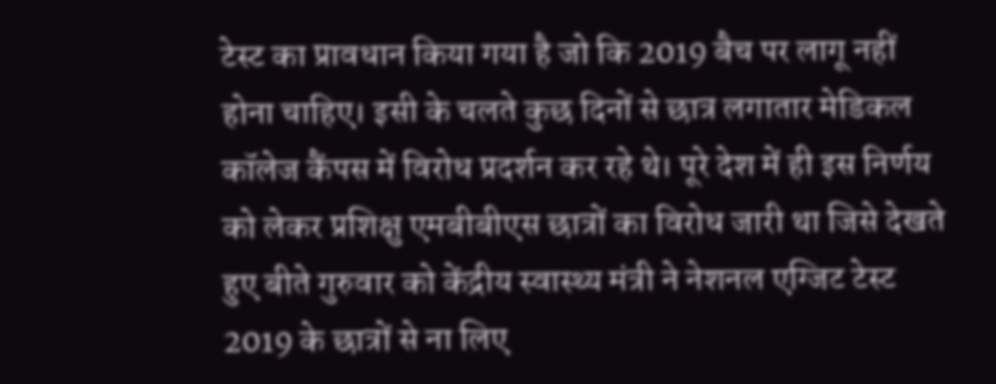टेस्ट का प्रावधान किया गया है जो कि 2019 बैच पर लागू नहीं होना चाहिए। इसी के चलते कुछ दिनों से छात्र लगातार मेडिकल कॉलेज कैंपस में विरोध प्रदर्शन कर रहे थे। पूरे देश में ही इस निर्णय को लेकर प्रशिक्षु एमबीबीएस छात्रों का विरोध जारी था जिसे देखते हुए बीते गुरुवार को केंद्रीय स्वास्थ्य मंत्री ने नेशनल एग्जिट टेस्ट 2019 के छात्रों से ना लिए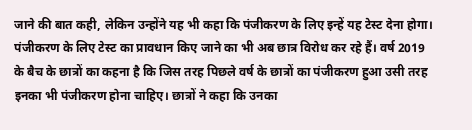जाने की बात कही, लेकिन उन्होंने यह भी कहा कि पंजीकरण के लिए इन्हें यह टेस्ट देना होगा।
पंजीकरण के लिए टेस्ट का प्रावधान किए जाने का भी अब छात्र विरोध कर रहे हैं। वर्ष 2019 के बैच के छात्रों का कहना है कि जिस तरह पिछले वर्ष के छात्रों का पंजीकरण हुआ उसी तरह इनका भी पंजीकरण होना चाहिए। छात्रों ने कहा कि उनका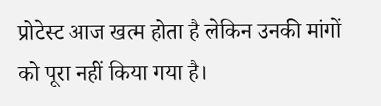प्रोटेस्ट आज खत्म होता है लेकिन उनकी मांगों को पूरा नहीं किया गया है।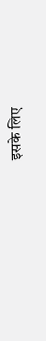इसके लिए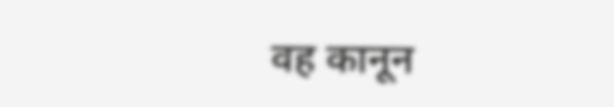वह कानून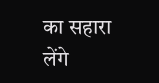का सहारा लेंगे